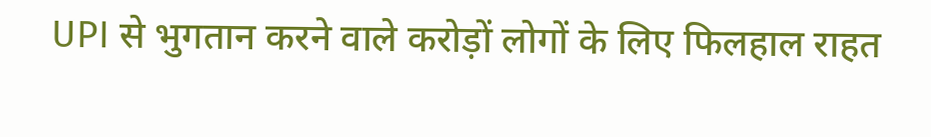UPI से भुगतान करने वाले करोड़ों लोगों के लिए फिलहाल राहत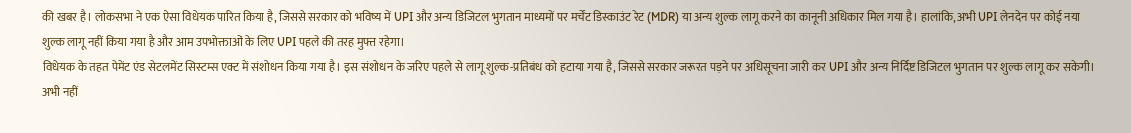की खबर है। लोकसभा ने एक ऐसा विधेयक पारित किया है, जिससे सरकार को भविष्य में UPI और अन्य डिजिटल भुगतान माध्यमों पर मर्चेंट डिस्काउंट रेट (MDR) या अन्य शुल्क लागू करने का कानूनी अधिकार मिल गया है। हालांकि, अभी UPI लेनदेन पर कोई नया शुल्क लागू नहीं किया गया है और आम उपभोक्ताओं के लिए UPI पहले की तरह मुफ्त रहेगा।
विधेयक के तहत पेमेंट एंड सेटलमेंट सिस्टम्स एक्ट में संशोधन किया गया है। इस संशोधन के जरिए पहले से लागू शुल्क-प्रतिबंध को हटाया गया है, जिससे सरकार जरूरत पड़ने पर अधिसूचना जारी कर UPI और अन्य निर्दिष्ट डिजिटल भुगतान पर शुल्क लागू कर सकेगी।
अभी नहीं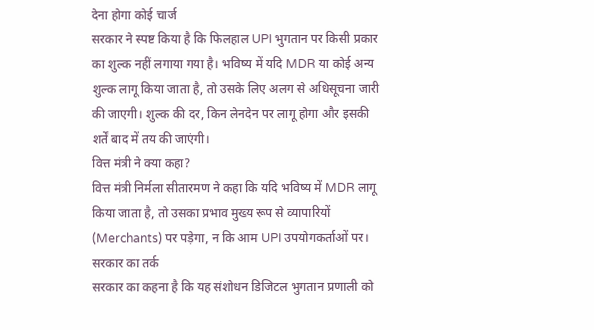देना होगा कोई चार्ज
सरकार ने स्पष्ट किया है कि फिलहाल UPI भुगतान पर किसी प्रकार का शुल्क नहीं लगाया गया है। भविष्य में यदि MDR या कोई अन्य शुल्क लागू किया जाता है, तो उसके लिए अलग से अधिसूचना जारी की जाएगी। शुल्क की दर, किन लेनदेन पर लागू होगा और इसकी शर्तें बाद में तय की जाएंगी।
वित्त मंत्री ने क्या कहा?
वित्त मंत्री निर्मला सीतारमण ने कहा कि यदि भविष्य में MDR लागू किया जाता है, तो उसका प्रभाव मुख्य रूप से व्यापारियों (Merchants) पर पड़ेगा, न कि आम UPI उपयोगकर्ताओं पर।
सरकार का तर्क
सरकार का कहना है कि यह संशोधन डिजिटल भुगतान प्रणाली को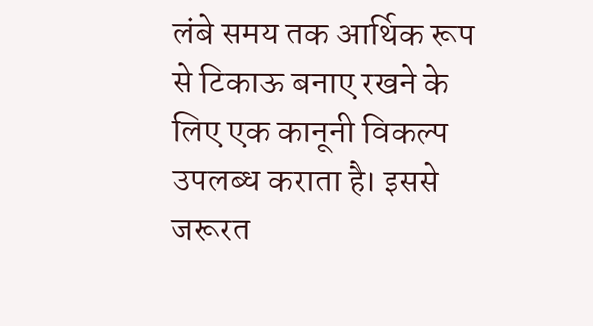लंबे समय तक आर्थिक रूप से टिकाऊ बनाए रखने के लिए एक कानूनी विकल्प उपलब्ध कराता है। इससे जरूरत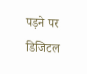पड़ने पर डिजिटल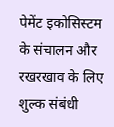पेमेंट इकोसिस्टम के संचालन और रखरखाव के लिए शुल्क संबंधी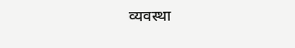व्यवस्था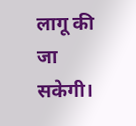लागू की जा सकेगी।